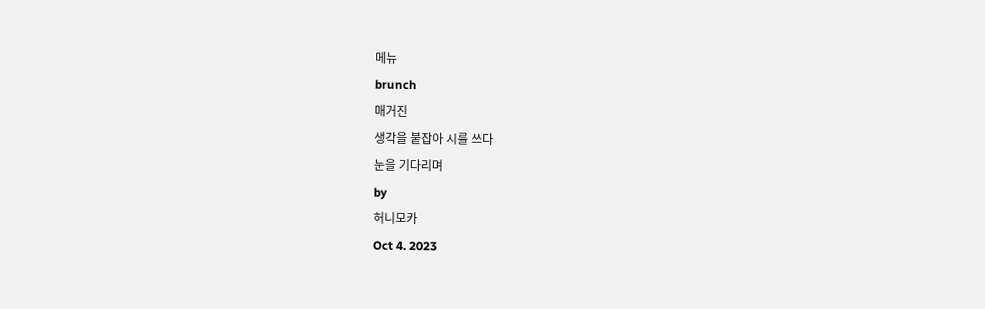메뉴
brunch
매거진
생각을 붙잡아 시를 쓰다
눈을 기다리며
by
허니모카
Oct 4. 2023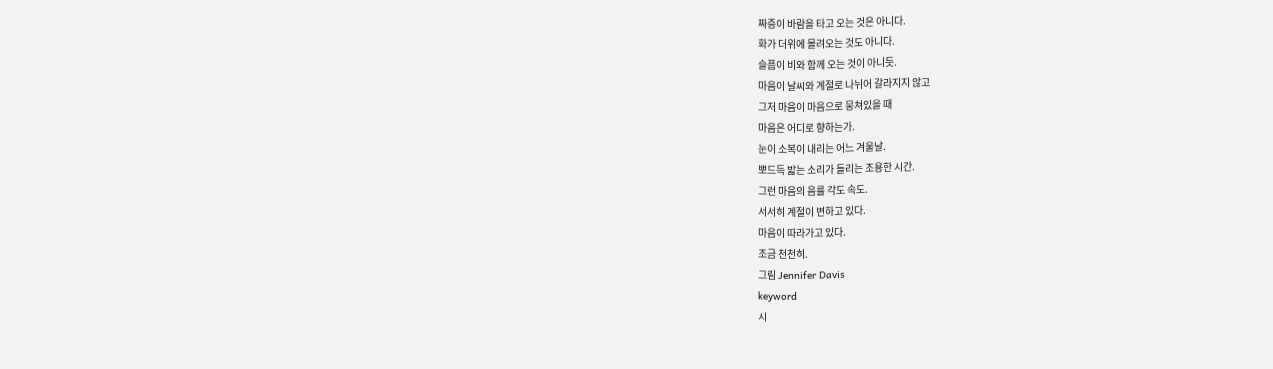짜증이 바람을 타고 오는 것은 아니다.
화가 더위에 몰려오는 것도 아니다.
슬픔이 비와 함께 오는 것이 아니듯.
마음이 날씨와 계절로 나뉘어 갈라지지 않고
그저 마음이 마음으로 뭉쳐있을 때
마음은 어디로 향하는가.
눈이 소복이 내리는 어느 겨울날.
뽀드득 밟는 소리가 들리는 조용한 시간.
그런 마음의 음률 각도 속도.
서서히 계절이 변하고 있다.
마음이 따라가고 있다.
조금 천천히.
그림 Jennifer Davis
keyword
시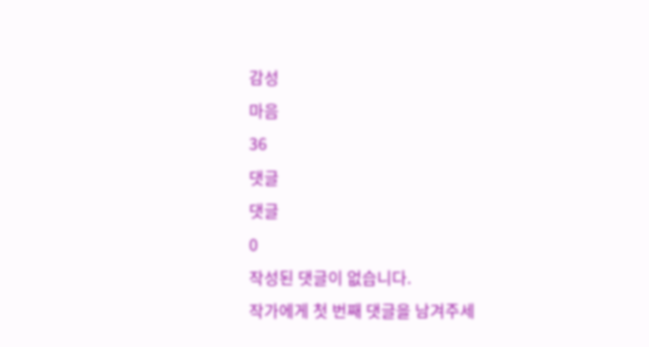감성
마음
36
댓글
댓글
0
작성된 댓글이 없습니다.
작가에게 첫 번째 댓글을 남겨주세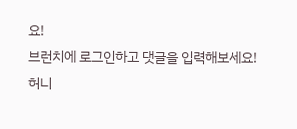요!
브런치에 로그인하고 댓글을 입력해보세요!
허니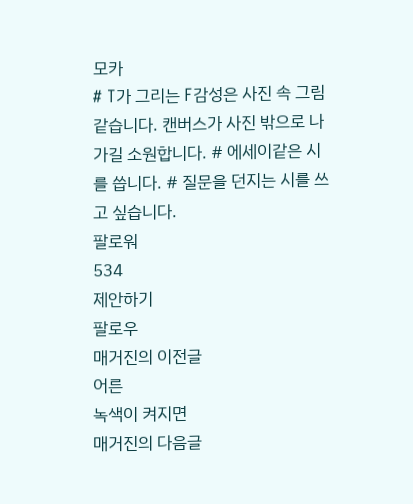모카
# T가 그리는 F감성은 사진 속 그림 같습니다. 캔버스가 사진 밖으로 나가길 소원합니다. # 에세이같은 시를 씁니다. # 질문을 던지는 시를 쓰고 싶습니다.
팔로워
534
제안하기
팔로우
매거진의 이전글
어른
녹색이 켜지면
매거진의 다음글